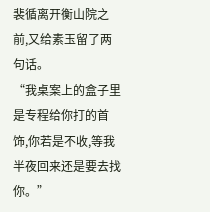裴循离开衡山院之前,又给素玉留了两句话。
“我桌案上的盒子里是专程给你打的首饰,你若是不收,等我半夜回来还是要去找你。”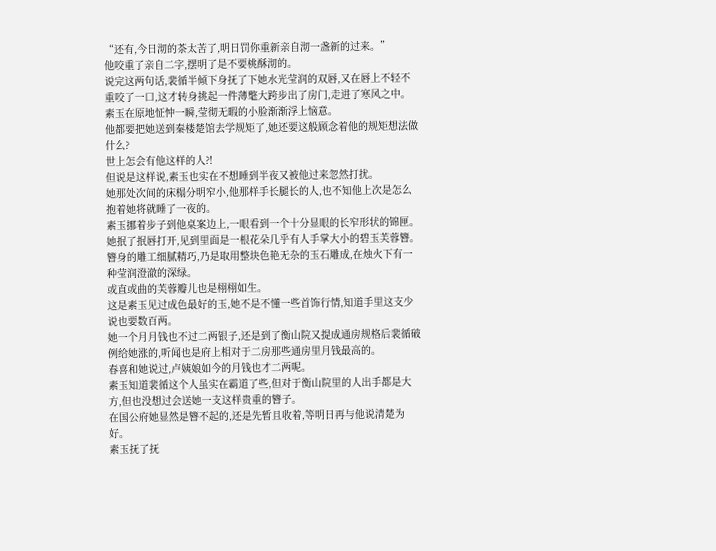“还有,今日沏的茶太苦了,明日罚你重新亲自沏一盏新的过来。”
他咬重了亲自二字,摆明了是不要桃酥沏的。
说完这两句话,裴循半倾下身抚了下她水光莹润的双唇,又在唇上不轻不重咬了一口,这才转身挑起一件薄氅大跨步出了房门,走进了寒风之中。
素玉在原地怔忡一瞬,莹彻无暇的小脸渐渐浮上恼意。
他都要把她送到秦楼楚馆去学规矩了,她还要这般顾念着他的规矩想法做什么?
世上怎会有他这样的人?!
但说是这样说,素玉也实在不想睡到半夜又被他过来忽然打扰。
她那处次间的床榻分明窄小,他那样手长腿长的人,也不知他上次是怎么抱着她将就睡了一夜的。
素玉挪着步子到他桌案边上,一眼看到一个十分显眼的长窄形状的锦匣。
她抿了抿唇打开,见到里面是一根花朵几乎有人手掌大小的碧玉芙蓉簪。
簪身的雕工细腻精巧,乃是取用整块色艳无杂的玉石雕成,在烛火下有一种莹润澄澈的深绿。
或直或曲的芙蓉瓣儿也是栩栩如生。
这是素玉见过成色最好的玉,她不是不懂一些首饰行情,知道手里这支少说也要数百两。
她一个月月钱也不过二两银子,还是到了衡山院又提成通房规格后裴循破例给她涨的,听闻也是府上相对于二房那些通房里月钱最高的。
春喜和她说过,卢姨娘如今的月钱也才二两呢。
素玉知道裴循这个人虽实在霸道了些,但对于衡山院里的人出手都是大方,但也没想过会送她一支这样贵重的簪子。
在国公府她显然是簪不起的,还是先暂且收着,等明日再与他说清楚为好。
素玉抚了抚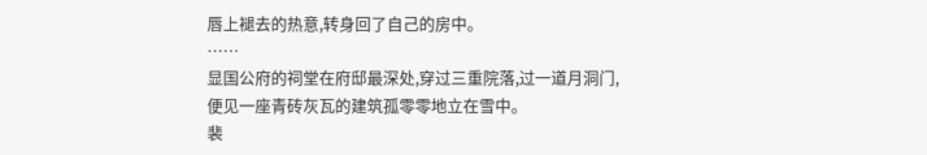唇上褪去的热意,转身回了自己的房中。
……
显国公府的祠堂在府邸最深处,穿过三重院落,过一道月洞门,便见一座青砖灰瓦的建筑孤零零地立在雪中。
裴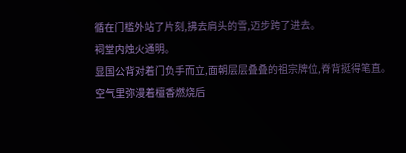循在门槛外站了片刻,拂去肩头的雪,迈步跨了进去。
祠堂内烛火通明。
显国公背对着门负手而立,面朝层层叠叠的祖宗牌位,脊背挺得笔直。
空气里弥漫着檀香燃烧后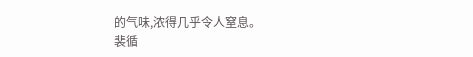的气味,浓得几乎令人窒息。
裴循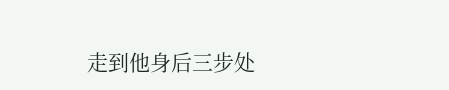走到他身后三步处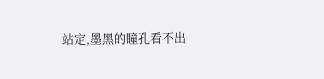站定,墨黑的瞳孔看不出